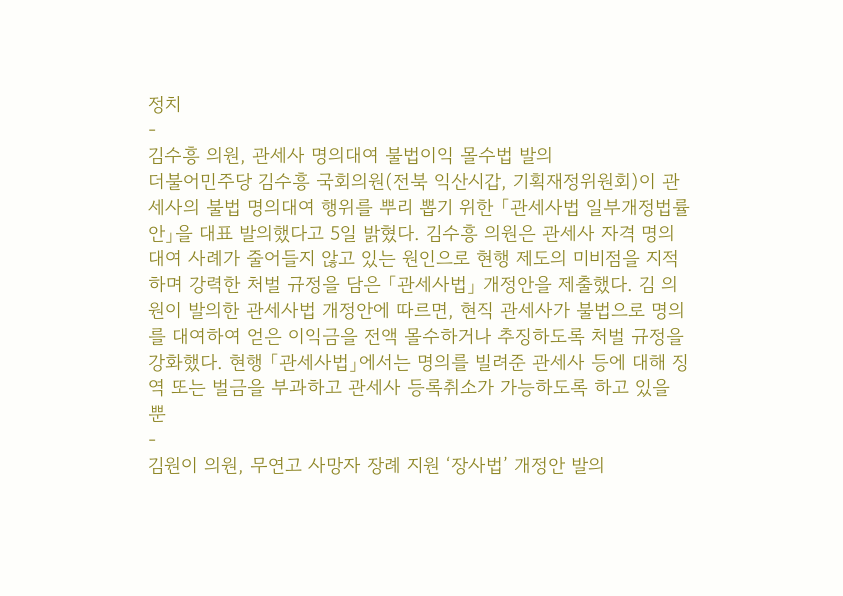정치
-
김수흥 의원, 관세사 명의대여 불법이익 몰수법 발의
더불어민주당 김수흥 국회의원(전북 익산시갑, 기획재정위원회)이 관세사의 불법 명의대여 행위를 뿌리 뽑기 위한 「관세사법 일부개정법률안」을 대표 발의했다고 5일 밝혔다. 김수흥 의원은 관세사 자격 명의대여 사례가 줄어들지 않고 있는 원인으로 현행 제도의 미비점을 지적하며 강력한 처벌 규정을 담은 「관세사법」 개정안을 제출했다. 김 의원이 발의한 관세사법 개정안에 따르면, 현직 관세사가 불법으로 명의를 대여하여 얻은 이익금을 전액 몰수하거나 추징하도록 처벌 규정을 강화했다. 현행 「관세사법」에서는 명의를 빌려준 관세사 등에 대해 징역 또는 벌금을 부과하고 관세사 등록취소가 가능하도록 하고 있을 뿐
-
김원이 의원, 무연고 사망자 장례 지원 ‘장사법’ 개정안 발의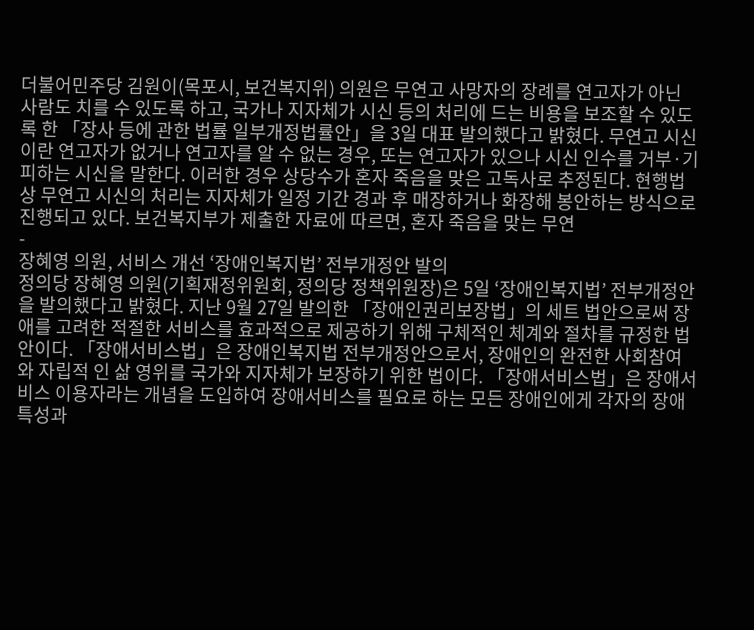더불어민주당 김원이(목포시, 보건복지위) 의원은 무연고 사망자의 장례를 연고자가 아닌 사람도 치를 수 있도록 하고, 국가나 지자체가 시신 등의 처리에 드는 비용을 보조할 수 있도록 한 「장사 등에 관한 법률 일부개정법률안」을 3일 대표 발의했다고 밝혔다. 무연고 시신이란 연고자가 없거나 연고자를 알 수 없는 경우, 또는 연고자가 있으나 시신 인수를 거부·기피하는 시신을 말한다. 이러한 경우 상당수가 혼자 죽음을 맞은 고독사로 추정된다. 현행법상 무연고 시신의 처리는 지자체가 일정 기간 경과 후 매장하거나 화장해 봉안하는 방식으로 진행되고 있다. 보건복지부가 제출한 자료에 따르면, 혼자 죽음을 맞는 무연
-
장혜영 의원, 서비스 개선 ‘장애인복지법’ 전부개정안 발의
정의당 장혜영 의원(기획재정위원회, 정의당 정책위원장)은 5일 ‘장애인복지법’ 전부개정안을 발의했다고 밝혔다. 지난 9월 27일 발의한 「장애인권리보장법」의 세트 법안으로써 장애를 고려한 적절한 서비스를 효과적으로 제공하기 위해 구체적인 체계와 절차를 규정한 법안이다. 「장애서비스법」은 장애인복지법 전부개정안으로서, 장애인의 완전한 사회참여와 자립적 인 삶 영위를 국가와 지자체가 보장하기 위한 법이다. 「장애서비스법」은 장애서비스 이용자라는 개념을 도입하여 장애서비스를 필요로 하는 모든 장애인에게 각자의 장애 특성과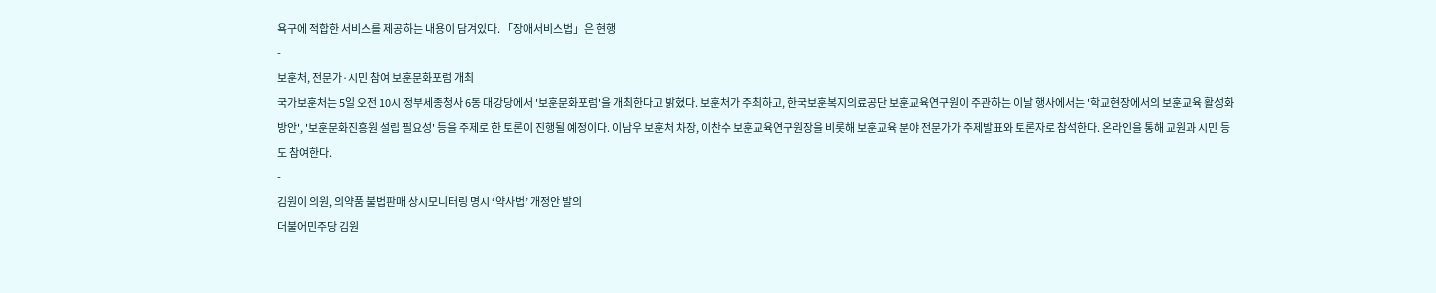욕구에 적합한 서비스를 제공하는 내용이 담겨있다. 「장애서비스법」은 현행
-
보훈처, 전문가·시민 참여 보훈문화포럼 개최
국가보훈처는 5일 오전 10시 정부세종청사 6동 대강당에서 '보훈문화포럼'을 개최한다고 밝혔다. 보훈처가 주최하고, 한국보훈복지의료공단 보훈교육연구원이 주관하는 이날 행사에서는 '학교현장에서의 보훈교육 활성화 방안', '보훈문화진흥원 설립 필요성' 등을 주제로 한 토론이 진행될 예정이다. 이남우 보훈처 차장, 이찬수 보훈교육연구원장을 비롯해 보훈교육 분야 전문가가 주제발표와 토론자로 참석한다. 온라인을 통해 교원과 시민 등도 참여한다.
-
김원이 의원, 의약품 불법판매 상시모니터링 명시 ‘약사법’ 개정안 발의
더불어민주당 김원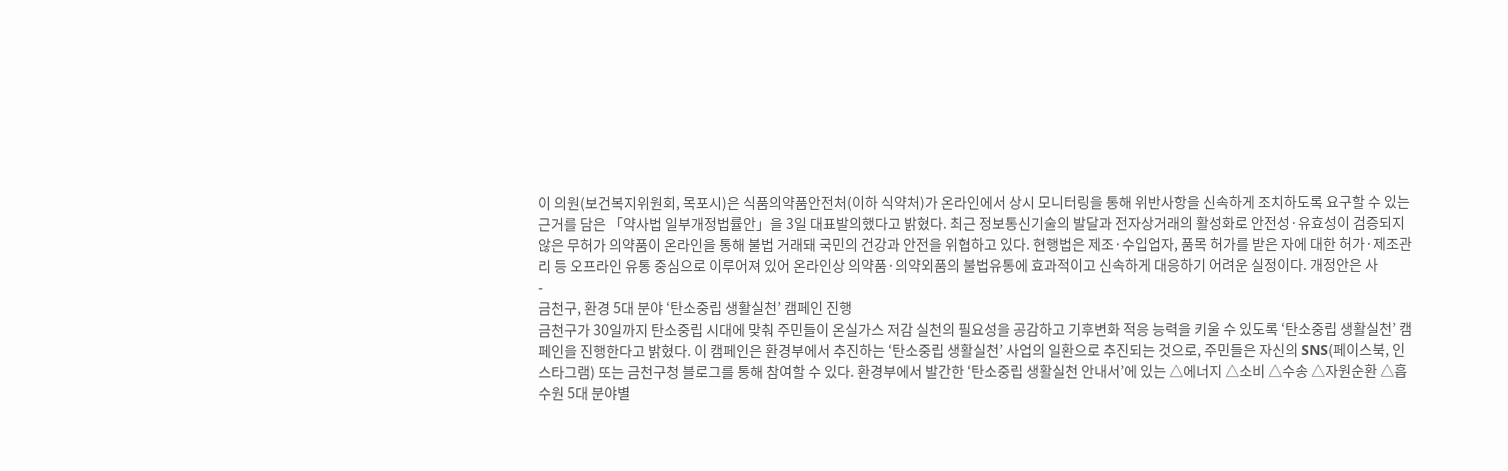이 의원(보건복지위원회, 목포시)은 식품의약품안전처(이하 식약처)가 온라인에서 상시 모니터링을 통해 위반사항을 신속하게 조치하도록 요구할 수 있는 근거를 담은 「약사법 일부개정법률안」을 3일 대표발의했다고 밝혔다. 최근 정보통신기술의 발달과 전자상거래의 활성화로 안전성·유효성이 검증되지 않은 무허가 의약품이 온라인을 통해 불법 거래돼 국민의 건강과 안전을 위협하고 있다. 현행법은 제조·수입업자, 품목 허가를 받은 자에 대한 허가·제조관리 등 오프라인 유통 중심으로 이루어져 있어 온라인상 의약품·의약외품의 불법유통에 효과적이고 신속하게 대응하기 어려운 실정이다. 개정안은 사
-
금천구, 환경 5대 분야 ‘탄소중립 생활실천’ 캠페인 진행
금천구가 30일까지 탄소중립 시대에 맞춰 주민들이 온실가스 저감 실천의 필요성을 공감하고 기후변화 적응 능력을 키울 수 있도록 ‘탄소중립 생활실천’ 캠페인을 진행한다고 밝혔다. 이 캠페인은 환경부에서 추진하는 ‘탄소중립 생활실천’ 사업의 일환으로 추진되는 것으로, 주민들은 자신의 SNS(페이스북, 인스타그램) 또는 금천구청 블로그를 통해 참여할 수 있다. 환경부에서 발간한 ‘탄소중립 생활실천 안내서’에 있는 △에너지 △소비 △수송 △자원순환 △흡수원 5대 분야별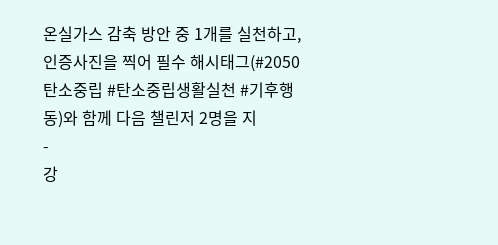온실가스 감축 방안 중 1개를 실천하고, 인증사진을 찍어 필수 해시태그(#2050탄소중립 #탄소중립생활실천 #기후행동)와 함께 다음 챌린저 2명을 지
-
강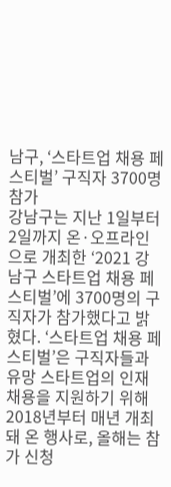남구, ‘스타트업 채용 페스티벌’ 구직자 3700명 참가
강남구는 지난 1일부터 2일까지 온·오프라인으로 개최한 ‘2021 강남구 스타트업 채용 페스티벌’에 3700명의 구직자가 참가했다고 밝혔다. ‘스타트업 채용 페스티벌’은 구직자들과 유망 스타트업의 인재채용을 지원하기 위해 2018년부터 매년 개최돼 온 행사로, 올해는 참가 신청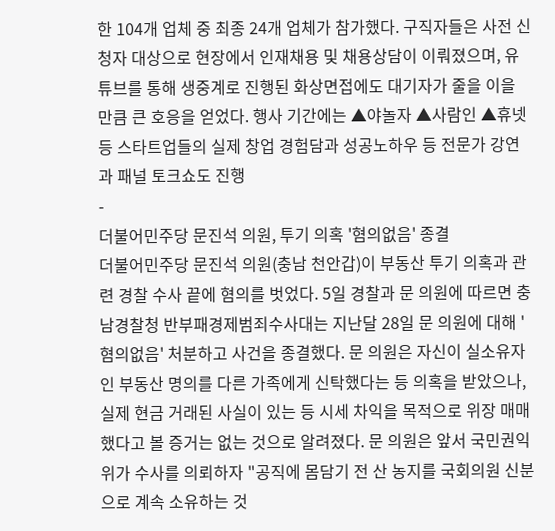한 104개 업체 중 최종 24개 업체가 참가했다. 구직자들은 사전 신청자 대상으로 현장에서 인재채용 및 채용상담이 이뤄졌으며, 유튜브를 통해 생중계로 진행된 화상면접에도 대기자가 줄을 이을 만큼 큰 호응을 얻었다. 행사 기간에는 ▲야놀자 ▲사람인 ▲휴넷 등 스타트업들의 실제 창업 경험담과 성공노하우 등 전문가 강연과 패널 토크쇼도 진행
-
더불어민주당 문진석 의원, 투기 의혹 '혐의없음' 종결
더불어민주당 문진석 의원(충남 천안갑)이 부동산 투기 의혹과 관련 경찰 수사 끝에 혐의를 벗었다. 5일 경찰과 문 의원에 따르면 충남경찰청 반부패경제범죄수사대는 지난달 28일 문 의원에 대해 '혐의없음' 처분하고 사건을 종결했다. 문 의원은 자신이 실소유자인 부동산 명의를 다른 가족에게 신탁했다는 등 의혹을 받았으나, 실제 현금 거래된 사실이 있는 등 시세 차익을 목적으로 위장 매매했다고 볼 증거는 없는 것으로 알려졌다. 문 의원은 앞서 국민권익위가 수사를 의뢰하자 "공직에 몸담기 전 산 농지를 국회의원 신분으로 계속 소유하는 것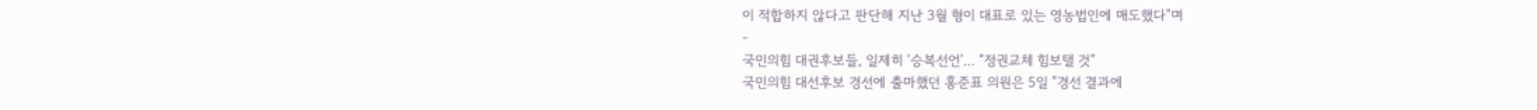이 적합하지 않다고 판단해 지난 3월 형이 대표로 있는 영농법인에 매도했다"며
-
국민의힘 대권후보들, 일제히 ‘승복선언’... “정권교체 힘보탤 것”
국민의힘 대선후보 경선에 출마했던 홍준표 의원은 5일 "경선 결과에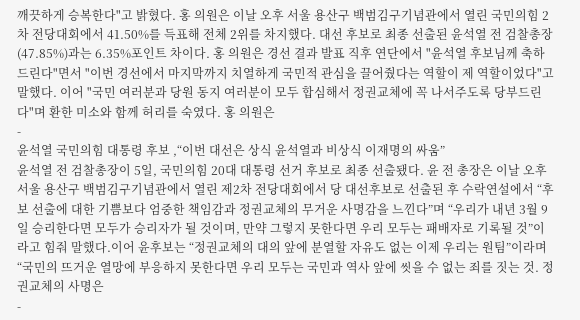깨끗하게 승복한다"고 밝혔다. 홍 의원은 이날 오후 서울 용산구 백범김구기념관에서 열린 국민의힘 2차 전당대회에서 41.50%를 득표해 전체 2위를 차지했다. 대선 후보로 최종 선출된 윤석열 전 검찰총장(47.85%)과는 6.35%포인트 차이다. 홍 의원은 경선 결과 발표 직후 연단에서 "윤석열 후보님께 축하드린다"면서 "이번 경선에서 마지막까지 치열하게 국민적 관심을 끌어줬다는 역할이 제 역할이었다"고 말했다. 이어 "국민 여러분과 당원 동지 여러분이 모두 합심해서 정권교체에 꼭 나서주도록 당부드린다"며 환한 미소와 함께 허리를 숙였다. 홍 의원은
-
윤석열 국민의힘 대통령 후보 ,“이번 대선은 상식 윤석열과 비상식 이재명의 싸움”
윤석열 전 검찰총장이 5일, 국민의힘 20대 대통령 선거 후보로 최종 선출됐다. 윤 전 총장은 이날 오후 서울 용산구 백범김구기념관에서 열린 제2차 전당대회에서 당 대선후보로 선출된 후 수락연설에서 “후보 선출에 대한 기쁨보다 엄중한 책임감과 정권교체의 무거운 사명감을 느낀다”며 “우리가 내년 3월 9일 승리한다면 모두가 승리자가 될 것이며, 만약 그렇지 못한다면 우리 모두는 패배자로 기록될 것”이라고 힘줘 말했다.이어 윤후보는 “정권교체의 대의 앞에 분열할 자유도 없는 이제 우리는 원팀”이라며 “국민의 뜨거운 열망에 부응하지 못한다면 우리 모두는 국민과 역사 앞에 씻을 수 없는 죄를 짓는 것. 정권교체의 사명은
-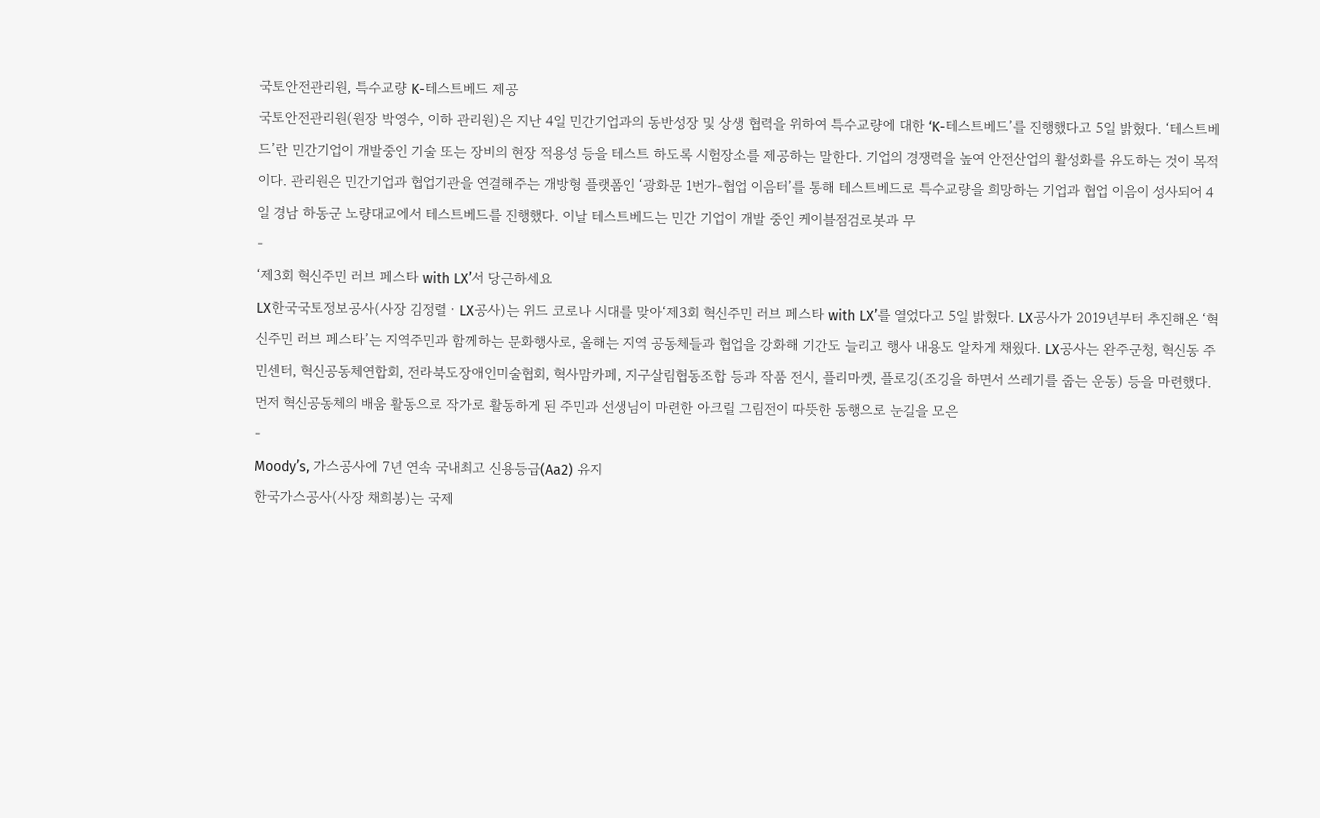국토안전관리원, 특수교량 K-테스트베드 제공
국토안전관리원(원장 박영수, 이하 관리원)은 지난 4일 민간기업과의 동반성장 및 상생 협력을 위하여 특수교량에 대한 ‘K-테스트베드’를 진행했다고 5일 밝혔다. ‘테스트베드’란 민간기업이 개발중인 기술 또는 장비의 현장 적용성 등을 테스트 하도록 시험장소를 제공하는 말한다. 기업의 경쟁력을 높여 안전산업의 활성화를 유도하는 것이 목적이다. 관리원은 민간기업과 협업기관을 연결해주는 개방형 플랫폼인 ‘광화문 1번가-협업 이음터’를 통해 테스트베드로 특수교량을 희망하는 기업과 협업 이음이 성사되어 4일 경남 하동군 노량대교에서 테스트베드를 진행했다. 이날 테스트베드는 민간 기업이 개발 중인 케이블점검로봇과 무
-
‘제3회 혁신주민 러브 페스타 with LX’서 당근하세요
LX한국국토정보공사(사장 김정렬ㆍLX공사)는 위드 코로나 시대를 맞아‘제3회 혁신주민 러브 페스타 with LX’를 열었다고 5일 밝혔다. LX공사가 2019년부터 추진해온 ‘혁신주민 러브 페스타’는 지역주민과 함께하는 문화행사로, 올해는 지역 공동체들과 협업을 강화해 기간도 늘리고 행사 내용도 알차게 채웠다. LX공사는 완주군청, 혁신동 주민센터, 혁신공동체연합회, 전라북도장애인미술협회, 혁사맘카페, 지구살림협동조합 등과 작품 전시, 플리마켓, 플로깅(조깅을 하면서 쓰레기를 줍는 운동) 등을 마련했다. 먼저 혁신공동체의 배움 활동으로 작가로 활동하게 된 주민과 선생님이 마련한 아크릴 그림전이 따뜻한 동행으로 눈길을 모은
-
Moody’s, 가스공사에 7년 연속 국내최고 신용등급(Aa2) 유지
한국가스공사(사장 채희봉)는 국제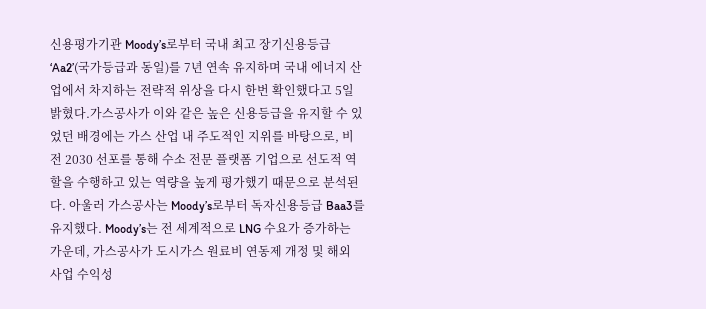신용평가기관 Moody’s로부터 국내 최고 장기신용등급 ‘Aa2’(국가등급과 동일)를 7년 연속 유지하며 국내 에너지 산업에서 차지하는 전략적 위상을 다시 한번 확인했다고 5일 밝혔다.가스공사가 이와 같은 높은 신용등급을 유지할 수 있었던 배경에는 가스 산업 내 주도적인 지위를 바탕으로, 비전 2030 선포를 통해 수소 전문 플랫폼 기업으로 선도적 역할을 수행하고 있는 역량을 높게 평가했기 때문으로 분석된다. 아울러 가스공사는 Moody’s로부터 독자신용등급 Baa3를 유지했다. Moody’s는 전 세계적으로 LNG 수요가 증가하는 가운데, 가스공사가 도시가스 원료비 연동제 개정 및 해외 사업 수익성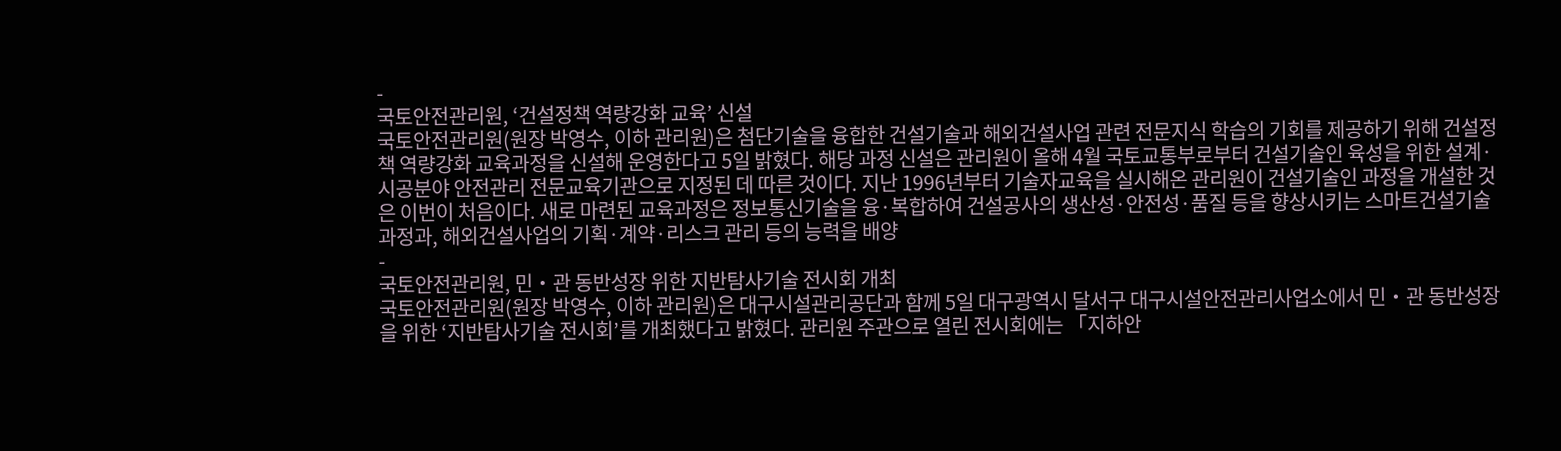-
국토안전관리원, ‘건설정책 역량강화 교육’ 신설
국토안전관리원(원장 박영수, 이하 관리원)은 첨단기술을 융합한 건설기술과 해외건설사업 관련 전문지식 학습의 기회를 제공하기 위해 건설정책 역량강화 교육과정을 신설해 운영한다고 5일 밝혔다. 해당 과정 신설은 관리원이 올해 4월 국토교통부로부터 건설기술인 육성을 위한 설계·시공분야 안전관리 전문교육기관으로 지정된 데 따른 것이다. 지난 1996년부터 기술자교육을 실시해온 관리원이 건설기술인 과정을 개설한 것은 이번이 처음이다. 새로 마련된 교육과정은 정보통신기술을 융·복합하여 건설공사의 생산성·안전성·품질 등을 향상시키는 스마트건설기술 과정과, 해외건설사업의 기획·계약·리스크 관리 등의 능력을 배양
-
국토안전관리원, 민‧관 동반성장 위한 지반탐사기술 전시회 개최
국토안전관리원(원장 박영수, 이하 관리원)은 대구시설관리공단과 함께 5일 대구광역시 달서구 대구시설안전관리사업소에서 민‧관 동반성장을 위한 ‘지반탐사기술 전시회’를 개최했다고 밝혔다. 관리원 주관으로 열린 전시회에는 「지하안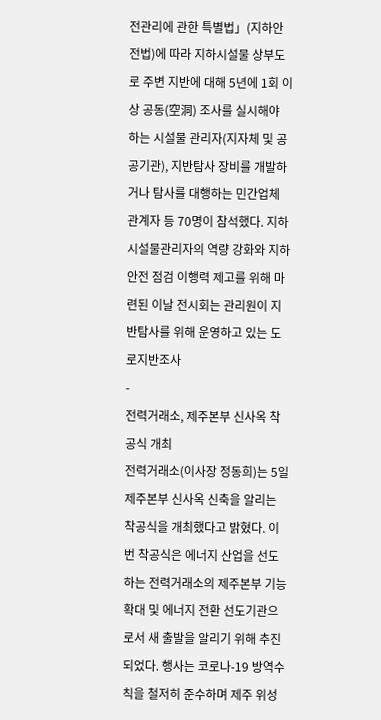전관리에 관한 특별법」(지하안전법)에 따라 지하시설물 상부도로 주변 지반에 대해 5년에 1회 이상 공동(空洞) 조사를 실시해야 하는 시설물 관리자(지자체 및 공공기관), 지반탐사 장비를 개발하거나 탐사를 대행하는 민간업체 관계자 등 70명이 참석했다. 지하시설물관리자의 역량 강화와 지하안전 점검 이행력 제고를 위해 마련된 이날 전시회는 관리원이 지반탐사를 위해 운영하고 있는 도로지반조사
-
전력거래소, 제주본부 신사옥 착공식 개최
전력거래소(이사장 정동희)는 5일 제주본부 신사옥 신축을 알리는 착공식을 개최했다고 밝혔다. 이번 착공식은 에너지 산업을 선도하는 전력거래소의 제주본부 기능 확대 및 에너지 전환 선도기관으로서 새 출발을 알리기 위해 추진되었다. 행사는 코로나-19 방역수칙을 철저히 준수하며 제주 위성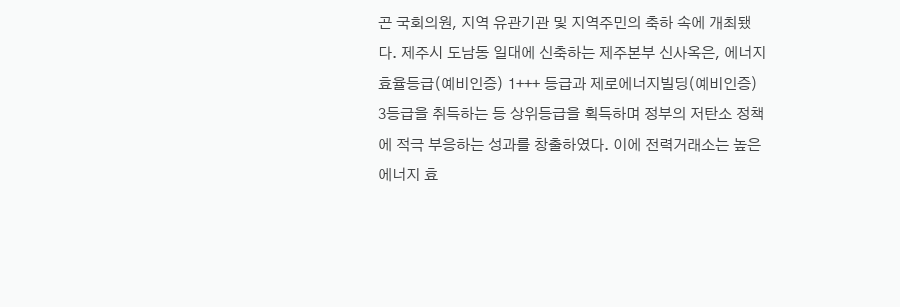곤 국회의원, 지역 유관기관 및 지역주민의 축하 속에 개최됐다. 제주시 도남동 일대에 신축하는 제주본부 신사옥은, 에너지효율등급(예비인증) 1+++ 등급과 제로에너지빌딩(예비인증) 3등급을 취득하는 등 상위등급을 획득하며 정부의 저탄소 정책에 적극 부응하는 성과를 창출하였다. 이에 전력거래소는 높은 에너지 효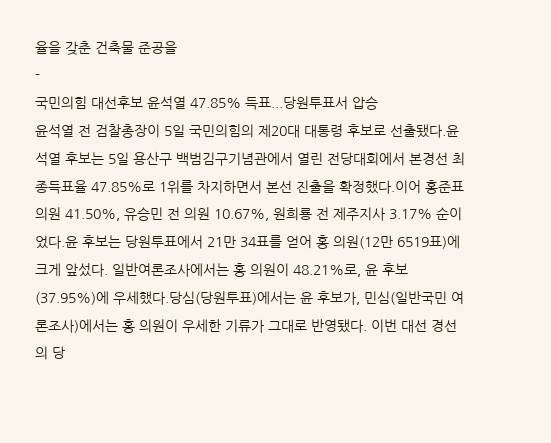율을 갖춘 건축물 준공을
-
국민의힘 대선후보 윤석열 47.85% 득표...당원투표서 압승
윤석열 전 검찰총장이 5일 국민의힘의 제20대 대통령 후보로 선출됐다.윤석열 후보는 5일 용산구 백범김구기념관에서 열린 전당대회에서 본경선 최종득표율 47.85%로 1위를 차지하면서 본선 진출을 확정했다.이어 홍준표 의원 41.50%, 유승민 전 의원 10.67%, 원희룡 전 제주지사 3.17% 순이었다.윤 후보는 당원투표에서 21만 34표를 얻어 홍 의원(12만 6519표)에 크게 앞섰다. 일반여론조사에서는 홍 의원이 48.21%로, 윤 후보(37.95%)에 우세했다.당심(당원투표)에서는 윤 후보가, 민심(일반국민 여론조사)에서는 홍 의원이 우세한 기류가 그대로 반영됐다. 이번 대선 경선의 당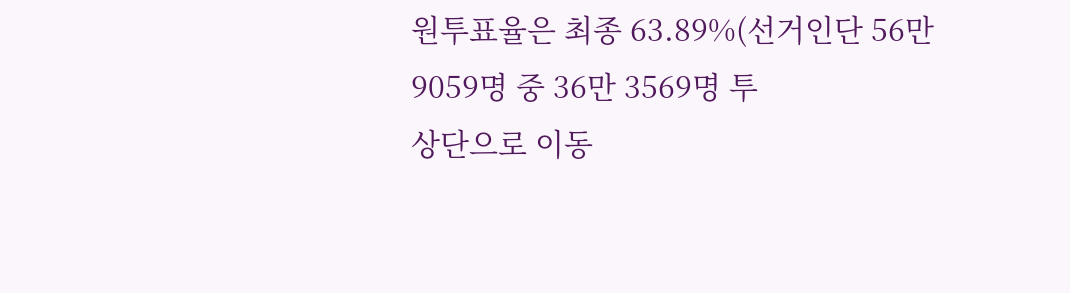원투표율은 최종 63.89%(선거인단 56만 9059명 중 36만 3569명 투
상단으로 이동